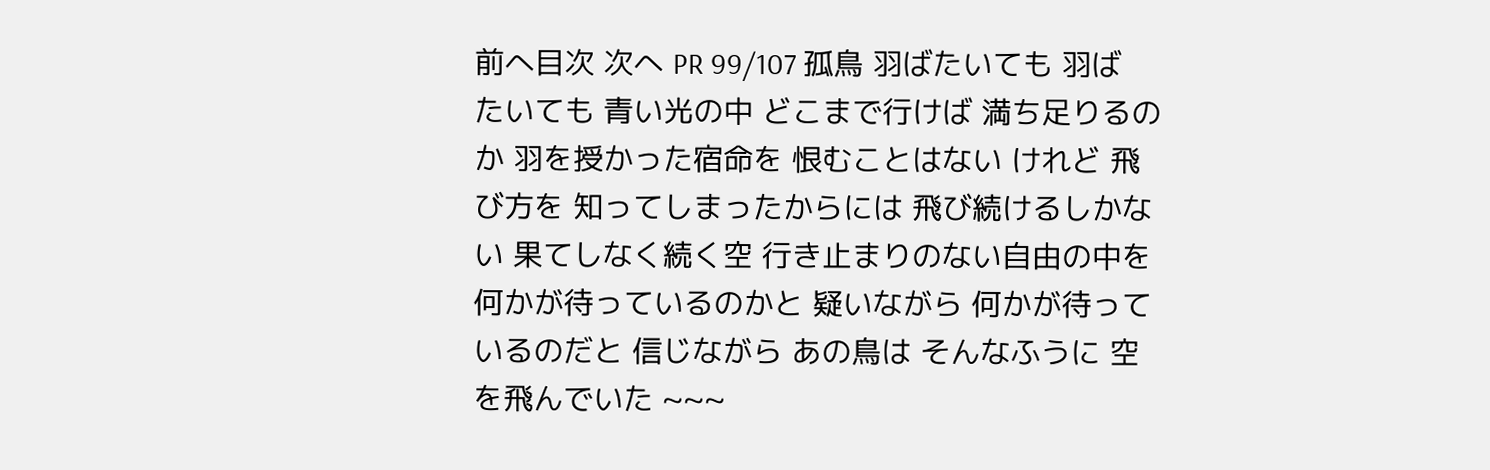前へ目次 次へ PR 99/107 孤鳥 羽ばたいても 羽ばたいても 青い光の中 どこまで行けば 満ち足りるのか 羽を授かった宿命を 恨むことはない けれど 飛び方を 知ってしまったからには 飛び続けるしかない 果てしなく続く空 行き止まりのない自由の中を 何かが待っているのかと 疑いながら 何かが待っているのだと 信じながら あの鳥は そんなふうに 空を飛んでいた ~~~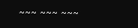~~~ ~~~ ~~~